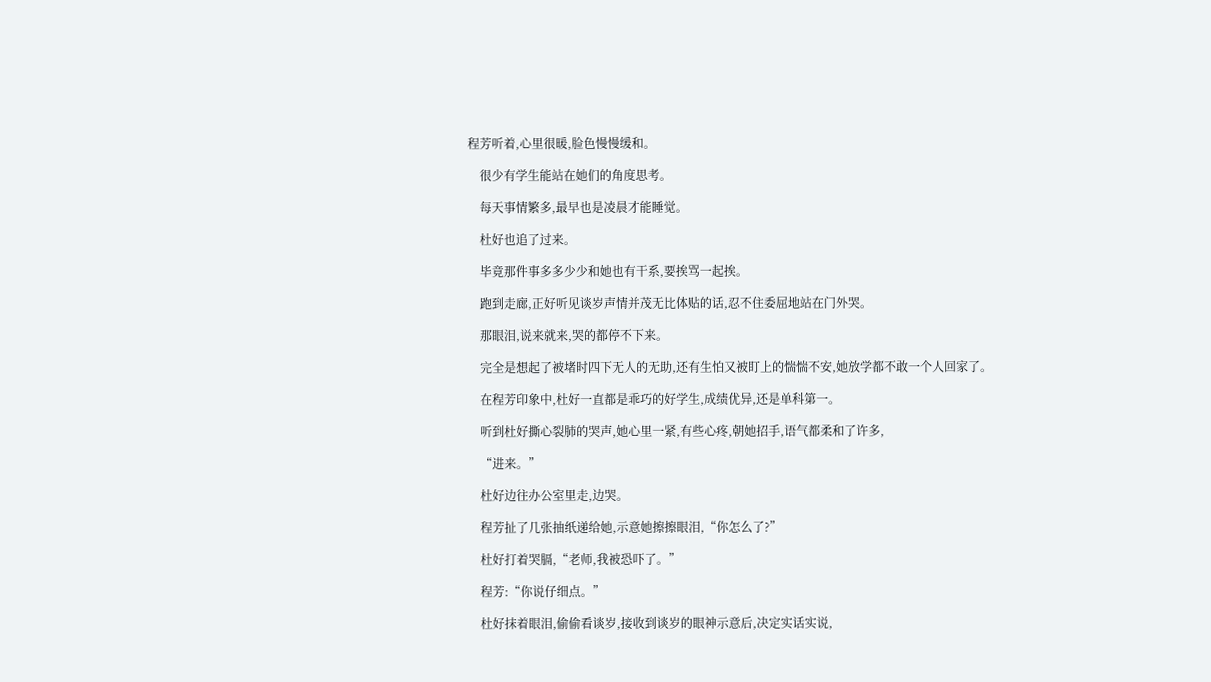程芳听着,心里很暖,脸色慢慢缓和。

    很少有学生能站在她们的角度思考。

    每天事情繁多,最早也是凌晨才能睡觉。

    杜好也追了过来。

    毕竟那件事多多少少和她也有干系,要挨骂一起挨。

    跑到走廊,正好听见谈岁声情并茂无比体贴的话,忍不住委屈地站在门外哭。

    那眼泪,说来就来,哭的都停不下来。

    完全是想起了被堵时四下无人的无助,还有生怕又被盯上的惴惴不安,她放学都不敢一个人回家了。

    在程芳印象中,杜好一直都是乖巧的好学生,成绩优异,还是单科第一。

    听到杜好撕心裂肺的哭声,她心里一紧,有些心疼,朝她招手,语气都柔和了许多,

    “进来。”

    杜好边往办公室里走,边哭。

    程芳扯了几张抽纸递给她,示意她擦擦眼泪,“你怎么了?”

    杜好打着哭膈,“老师,我被恐吓了。”

    程芳:“你说仔细点。”

    杜好抹着眼泪,偷偷看谈岁,接收到谈岁的眼神示意后,决定实话实说,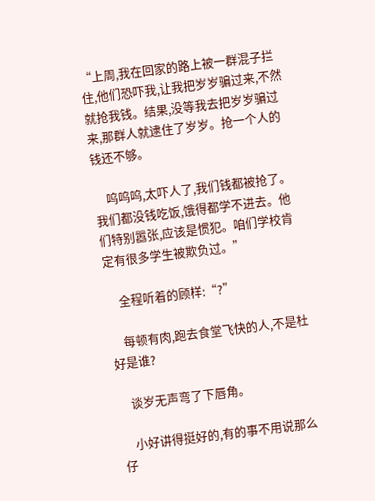“上周,我在回家的路上被一群混子拦住,他们恐吓我,让我把岁岁骗过来,不然就抢我钱。结果,没等我去把岁岁骗过来,那群人就逮住了岁岁。抢一个人的钱还不够。

    呜呜呜,太吓人了,我们钱都被抢了。我们都没钱吃饭,饿得都学不进去。他们特别嚣张,应该是惯犯。咱们学校肯定有很多学生被欺负过。”

    全程听着的顾样:“?”

    每顿有肉,跑去食堂飞快的人,不是杜好是谁?

    谈岁无声弯了下唇角。

    小好讲得挺好的,有的事不用说那么仔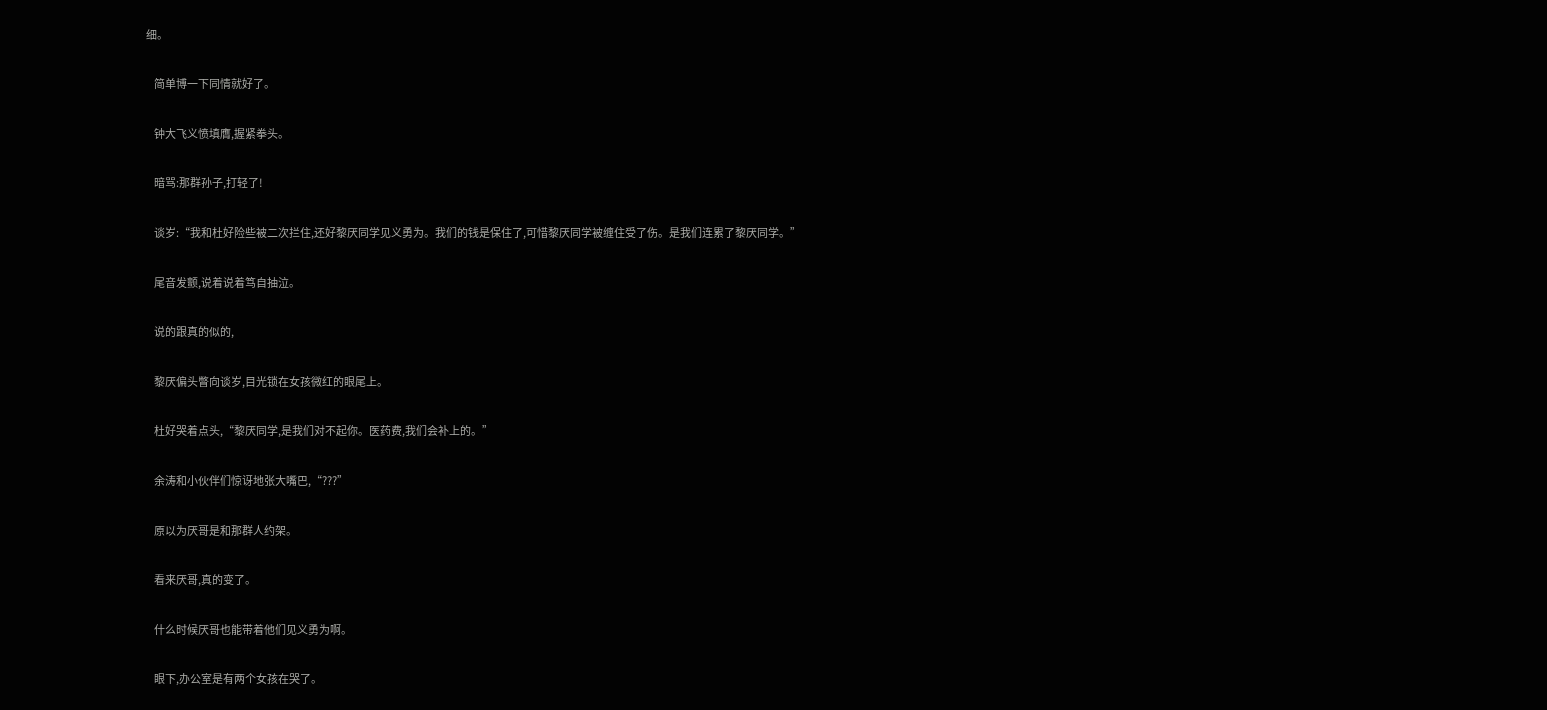细。

    简单博一下同情就好了。

    钟大飞义愤填膺,握紧拳头。

    暗骂:那群孙子,打轻了!

    谈岁:“我和杜好险些被二次拦住,还好黎厌同学见义勇为。我们的钱是保住了,可惜黎厌同学被缠住受了伤。是我们连累了黎厌同学。”

    尾音发颤,说着说着笃自抽泣。

    说的跟真的似的,

    黎厌偏头瞥向谈岁,目光锁在女孩微红的眼尾上。

    杜好哭着点头,“黎厌同学,是我们对不起你。医药费,我们会补上的。”

    余涛和小伙伴们惊讶地张大嘴巴,“???”

    原以为厌哥是和那群人约架。

    看来厌哥,真的变了。

    什么时候厌哥也能带着他们见义勇为啊。

    眼下,办公室是有两个女孩在哭了。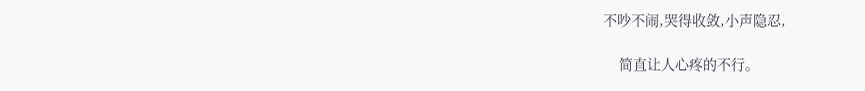不吵不闹,哭得收敛,小声隐忍,

    简直让人心疼的不行。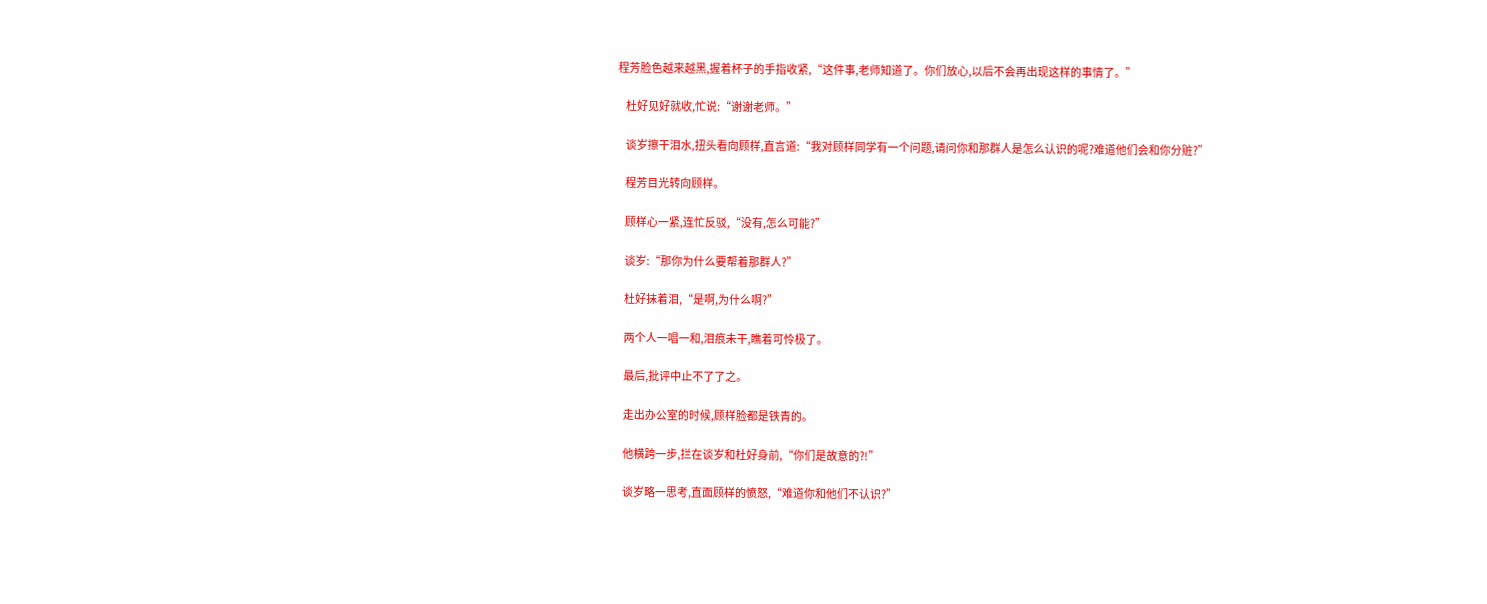程芳脸色越来越黑,握着杯子的手指收紧,“这件事,老师知道了。你们放心,以后不会再出现这样的事情了。”

    杜好见好就收,忙说:“谢谢老师。”

    谈岁擦干泪水,扭头看向顾样,直言道:“我对顾样同学有一个问题,请问你和那群人是怎么认识的呢?难道他们会和你分赃?”

    程芳目光转向顾样。

    顾样心一紧,连忙反驳,“没有,怎么可能?”

    谈岁:“那你为什么要帮着那群人?”

    杜好抹着泪,“是啊,为什么啊?”

    两个人一唱一和,泪痕未干,瞧着可怜极了。

    最后,批评中止不了了之。

    走出办公室的时候,顾样脸都是铁青的。

    他横跨一步,拦在谈岁和杜好身前,“你们是故意的?!”

    谈岁略一思考,直面顾样的愤怒,“难道你和他们不认识?”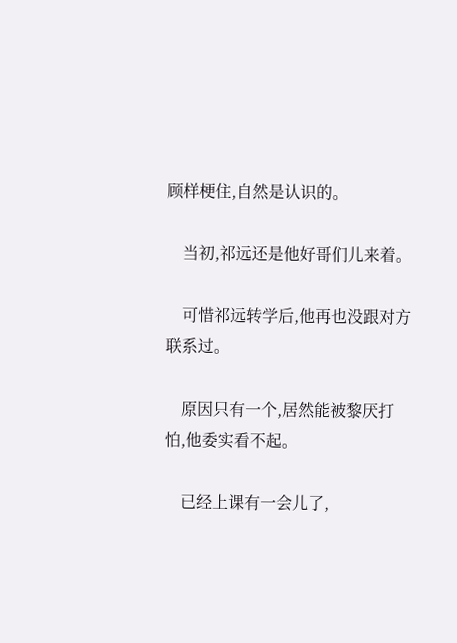顾样梗住,自然是认识的。

    当初,祁远还是他好哥们儿来着。

    可惜祁远转学后,他再也没跟对方联系过。

    原因只有一个,居然能被黎厌打怕,他委实看不起。

    已经上课有一会儿了,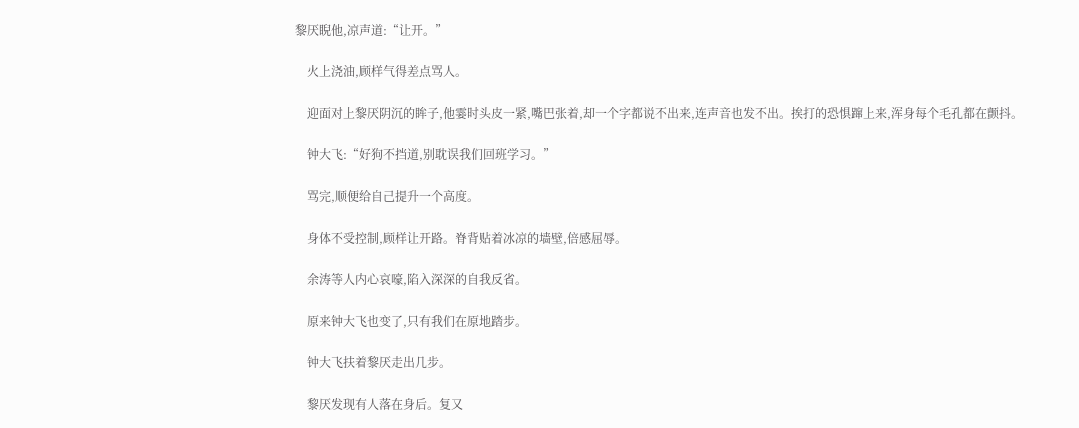黎厌睨他,凉声道:“让开。”

    火上浇油,顾样气得差点骂人。

    迎面对上黎厌阴沉的眸子,他霎时头皮一紧,嘴巴张着,却一个字都说不出来,连声音也发不出。挨打的恐惧蹿上来,浑身每个毛孔都在颤抖。

    钟大飞:“好狗不挡道,别耽误我们回班学习。”

    骂完,顺便给自己提升一个高度。

    身体不受控制,顾样让开路。脊背贴着冰凉的墙壁,倍感屈辱。

    余涛等人内心哀嚎,陷入深深的自我反省。

    原来钟大飞也变了,只有我们在原地踏步。

    钟大飞扶着黎厌走出几步。

    黎厌发现有人落在身后。复又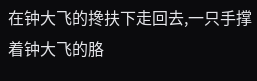在钟大飞的搀扶下走回去,一只手撑着钟大飞的胳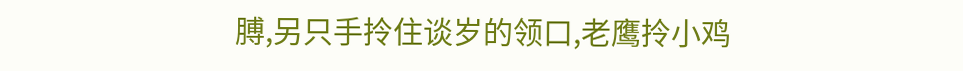膊,另只手拎住谈岁的领口,老鹰拎小鸡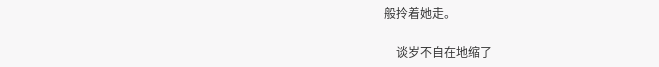般拎着她走。

    谈岁不自在地缩了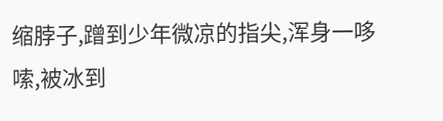缩脖子,蹭到少年微凉的指尖,浑身一哆嗦,被冰到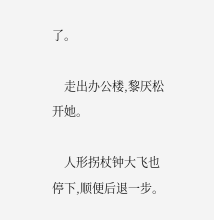了。

    走出办公楼,黎厌松开她。

    人形拐杖钟大飞也停下,顺便后退一步。